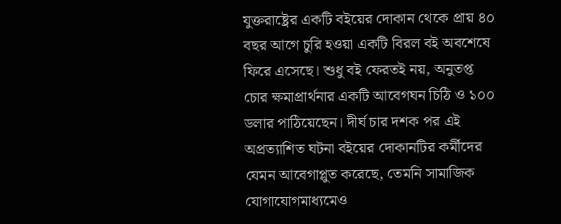যুক্তরাষ্ট্রের একটি বইয়ের দোকান থেকে প্রায় ৪০ বছর আগে চুরি হওয়া একটি বিরল বই অবশেষে ফিরে এসেছে। শুধু বই ফেরতই নয়, অনুতপ্ত চোর ক্ষমাপ্রার্থনার একটি আবেগঘন চিঠি ও ১০০ ডলার পাঠিয়েছেন। দীর্ঘ চার দশক পর এই অপ্রত্যাশিত ঘটনা বইয়ের দোকানটির কর্মীদের যেমন আবেগাপ্লুত করেছে, তেমনি সামাজিক যোগাযোগমাধ্যমেও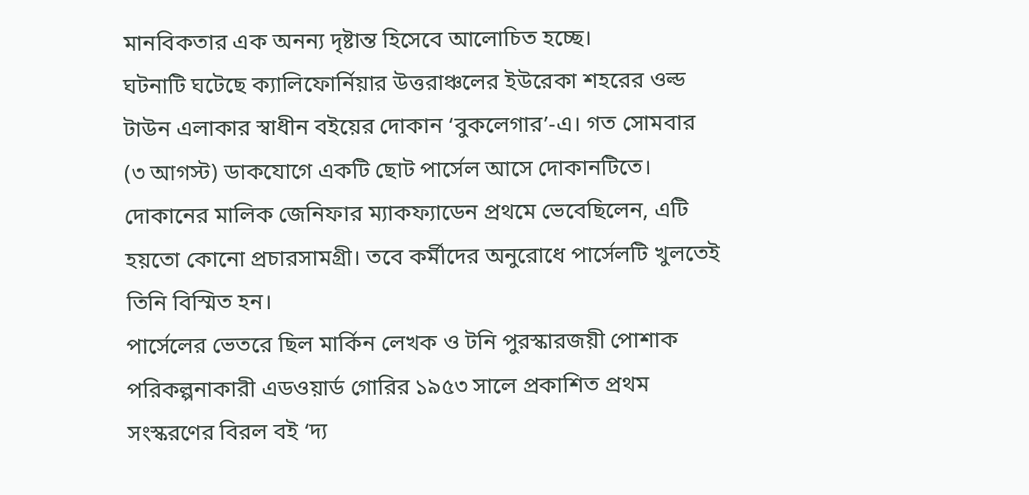মানবিকতার এক অনন্য দৃষ্টান্ত হিসেবে আলোচিত হচ্ছে।
ঘটনাটি ঘটেছে ক্যালিফোর্নিয়ার উত্তরাঞ্চলের ইউরেকা শহরের ওল্ড টাউন এলাকার স্বাধীন বইয়ের দোকান ‘বুকলেগার’-এ। গত সোমবার (৩ আগস্ট) ডাকযোগে একটি ছোট পার্সেল আসে দোকানটিতে। দোকানের মালিক জেনিফার ম্যাকফ্যাডেন প্রথমে ভেবেছিলেন, এটি হয়তো কোনো প্রচারসামগ্রী। তবে কর্মীদের অনুরোধে পার্সেলটি খুলতেই তিনি বিস্মিত হন।
পার্সেলের ভেতরে ছিল মার্কিন লেখক ও টনি পুরস্কারজয়ী পোশাক পরিকল্পনাকারী এডওয়ার্ড গোরির ১৯৫৩ সালে প্রকাশিত প্রথম সংস্করণের বিরল বই ‘দ্য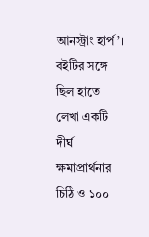আনস্ট্রাং হার্প’। বইটির সঙ্গে ছিল হাতে লেখা একটি দীর্ঘ ক্ষমাপ্রার্থনার চিঠি ও ১০০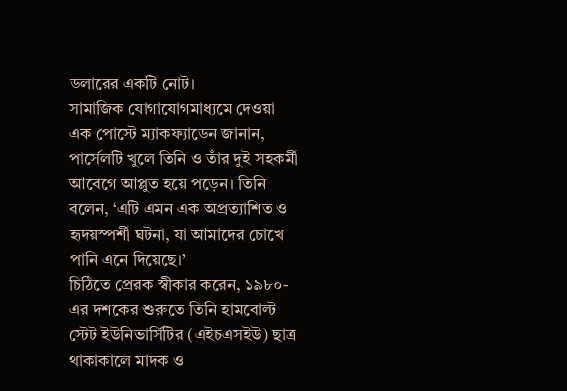ডলারের একটি নোট।
সামাজিক যোগাযোগমাধ্যমে দেওয়া এক পোস্টে ম্যাকফ্যাডেন জানান, পার্সেলটি খুলে তিনি ও তাঁর দুই সহকর্মী আবেগে আপ্লুত হয়ে পড়েন। তিনি বলেন, ‘এটি এমন এক অপ্রত্যাশিত ও হৃদয়স্পর্শী ঘটনা, যা আমাদের চোখে পানি এনে দিয়েছে।’
চিঠিতে প্রেরক স্বীকার করেন, ১৯৮০-এর দশকের শুরুতে তিনি হামবোল্ট স্টেট ইউনিভার্সিটির (এইচএসইউ) ছাত্র থাকাকালে মাদক ও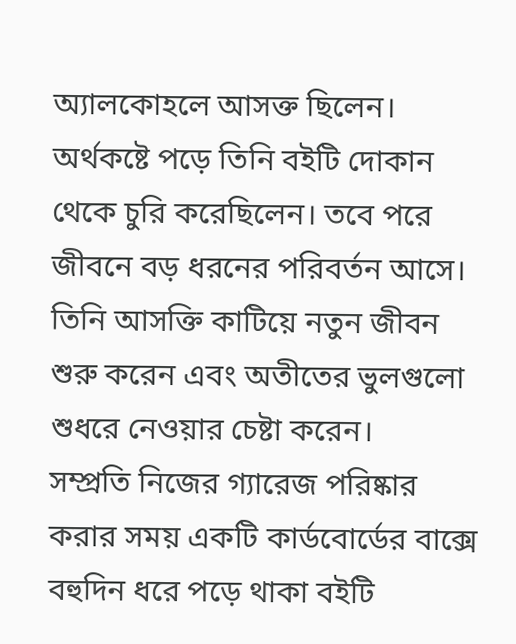অ্যালকোহলে আসক্ত ছিলেন। অর্থকষ্টে পড়ে তিনি বইটি দোকান থেকে চুরি করেছিলেন। তবে পরে জীবনে বড় ধরনের পরিবর্তন আসে। তিনি আসক্তি কাটিয়ে নতুন জীবন শুরু করেন এবং অতীতের ভুলগুলো শুধরে নেওয়ার চেষ্টা করেন।
সম্প্রতি নিজের গ্যারেজ পরিষ্কার করার সময় একটি কার্ডবোর্ডের বাক্সে বহুদিন ধরে পড়ে থাকা বইটি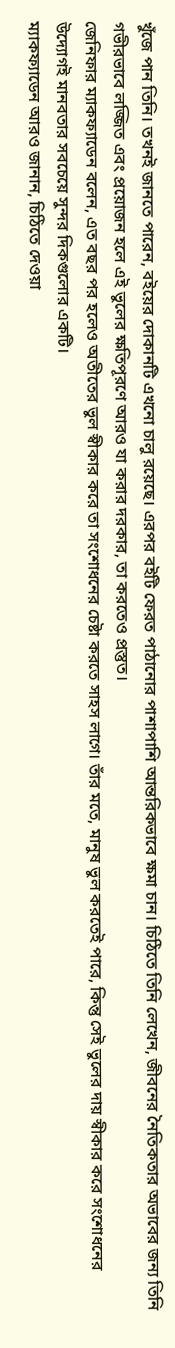খুঁজে পান তিনি। তখনই জানতে পারেন, বইয়ের দোকানটি এখনো চালু রয়েছে। এরপর বইটি ফেরত পাঠানোর পাশাপাশি আন্তরিকভাবে ক্ষমা চান। চিঠিতে তিনি লেখেন, জীবনের নৈতিকতার অভাবের জন্য তিনি গভীরভাবে লজ্জিত এবং প্রয়োজন হলে এই ভুলের ক্ষতিপূরণে আরও যা করার দরকার, তা করতেও প্রস্তুত।
জেনিফার ম্যাকফ্যাডেন বলেন, এত বছর পর হলেও অতীতের ভুল স্বীকার করে তা সংশোধনের চেষ্টা করতে সাহস লাগে। তাঁর মতে, মানুষ ভুল করতেই পারে, কিন্তু সেই ভুলের দায় স্বীকার করে সংশোধনের উদ্যোগই মানবতার সবচেয়ে সুন্দর দিকগুলোর একটি।
ম্যাকফ্যাডেন আরও জানান, চিঠিতে দেওয়া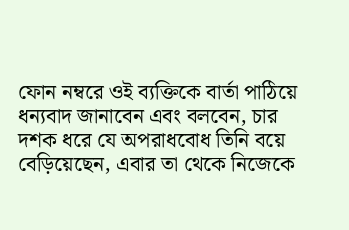ফোন নম্বরে ওই ব্যক্তিকে বার্তা পাঠিয়ে ধন্যবাদ জানাবেন এবং বলবেন, চার দশক ধরে যে অপরাধবোধ তিনি বয়ে বেড়িয়েছেন, এবার তা থেকে নিজেকে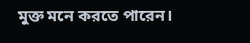মুক্ত মনে করতে পারেন।